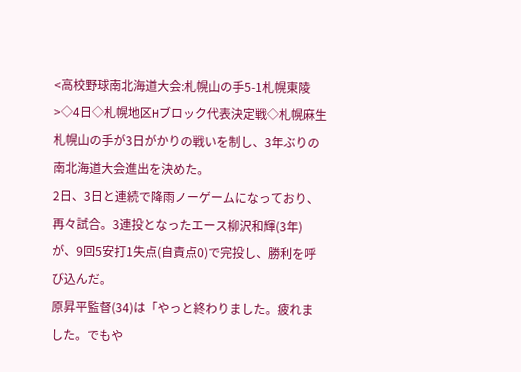<高校野球南北海道大会:札幌山の手5-1札幌東陵>◇4日◇札幌地区Hブロック代表決定戦◇札幌麻生
札幌山の手が3日がかりの戦いを制し、3年ぶりの南北海道大会進出を決めた。
2日、3日と連続で降雨ノーゲームになっており、再々試合。3連投となったエース柳沢和輝(3年)が、9回5安打1失点(自責点0)で完投し、勝利を呼び込んだ。
原昇平監督(34)は「やっと終わりました。疲れました。でもや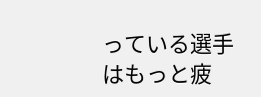っている選手はもっと疲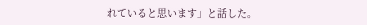れていると思います」と話した。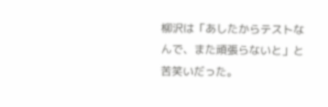柳沢は「あしたからテストなんで、また頑張らないと」と苦笑いだった。